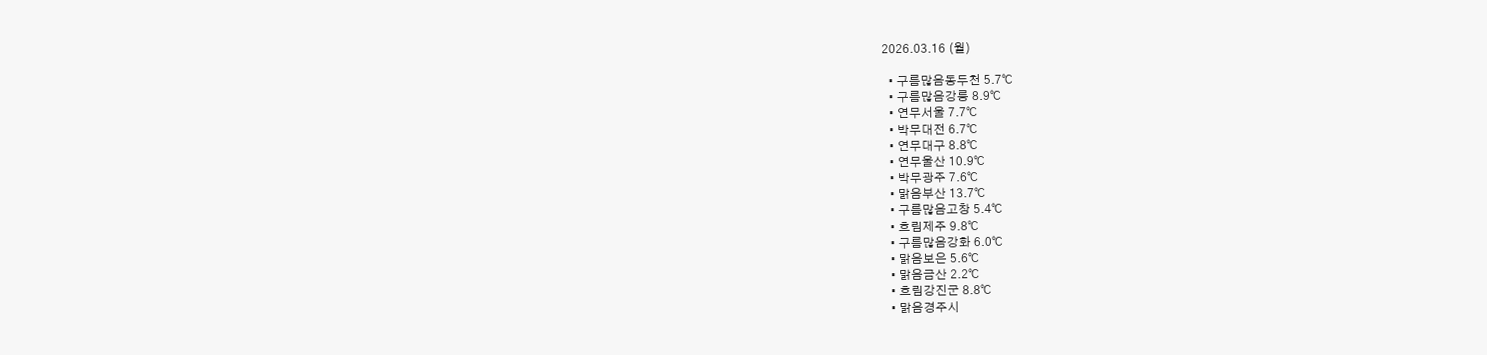2026.03.16 (월)

  • 구름많음동두천 5.7℃
  • 구름많음강릉 8.9℃
  • 연무서울 7.7℃
  • 박무대전 6.7℃
  • 연무대구 8.8℃
  • 연무울산 10.9℃
  • 박무광주 7.6℃
  • 맑음부산 13.7℃
  • 구름많음고창 5.4℃
  • 흐림제주 9.8℃
  • 구름많음강화 6.0℃
  • 맑음보은 5.6℃
  • 맑음금산 2.2℃
  • 흐림강진군 8.8℃
  • 맑음경주시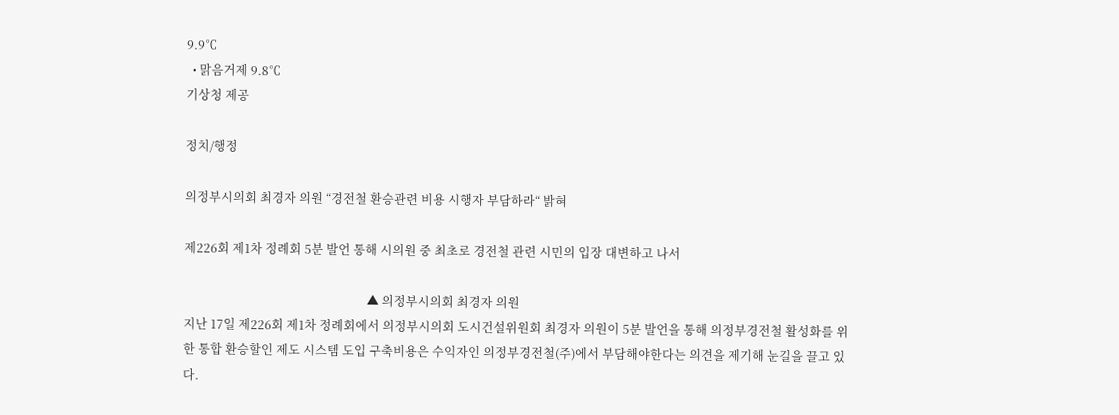9.9℃
  • 맑음거제 9.8℃
기상청 제공

정치/행정

의정부시의회 최경자 의원 “경전철 환승관련 비용 시행자 부담하라“ 밝혀

제226회 제1차 정례회 5분 발언 통해 시의원 중 최초로 경전철 관련 시민의 입장 대변하고 나서

                                                             ▲ 의정부시의회 최경자 의원
지난 17일 제226회 제1차 정례회에서 의정부시의회 도시건설위원회 최경자 의원이 5분 발언을 통해 의정부경전철 활성화를 위한 통합 환승할인 제도 시스템 도입 구축비용은 수익자인 의정부경전철(주)에서 부담해야한다는 의견을 제기해 눈길을 끌고 있다.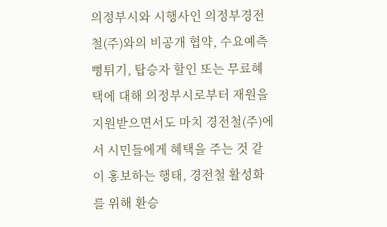의정부시와 시행사인 의정부경전철(주)와의 비공개 협약, 수요예측 뻥튀기, 탑승자 할인 또는 무료혜택에 대해 의정부시로부터 재원을 지원받으면서도 마치 경전철(주)에서 시민들에게 혜택을 주는 것 같이 홍보하는 행태, 경전철 활성화를 위해 환승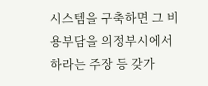시스템을 구축하면 그 비용부담을 의정부시에서 하라는 주장 등 갖가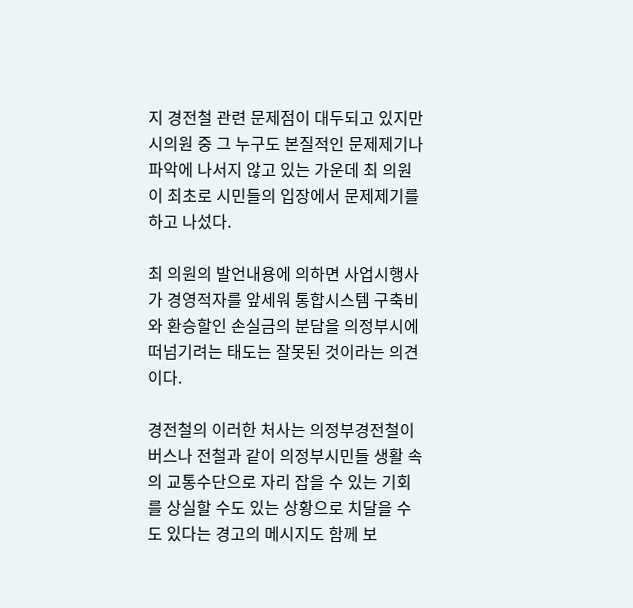지 경전철 관련 문제점이 대두되고 있지만 시의원 중 그 누구도 본질적인 문제제기나 파악에 나서지 않고 있는 가운데 최 의원이 최초로 시민들의 입장에서 문제제기를 하고 나섰다.

최 의원의 발언내용에 의하면 사업시행사가 경영적자를 앞세워 통합시스템 구축비와 환승할인 손실금의 분담을 의정부시에 떠넘기려는 태도는 잘못된 것이라는 의견이다.

경전철의 이러한 처사는 의정부경전철이 버스나 전철과 같이 의정부시민들 생활 속의 교통수단으로 자리 잡을 수 있는 기회를 상실할 수도 있는 상황으로 치달을 수도 있다는 경고의 메시지도 함께 보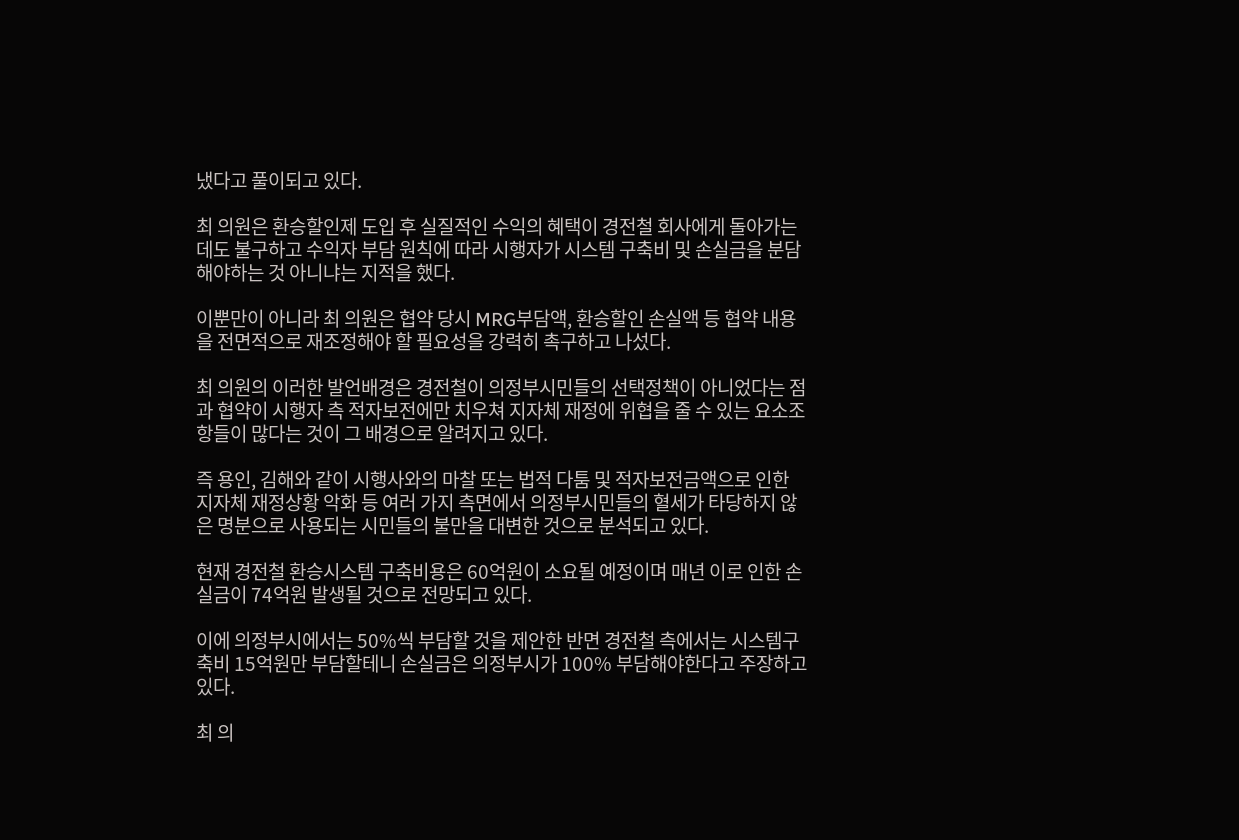냈다고 풀이되고 있다.

최 의원은 환승할인제 도입 후 실질적인 수익의 혜택이 경전철 회사에게 돌아가는데도 불구하고 수익자 부담 원칙에 따라 시행자가 시스템 구축비 및 손실금을 분담해야하는 것 아니냐는 지적을 했다.

이뿐만이 아니라 최 의원은 협약 당시 MRG부담액, 환승할인 손실액 등 협약 내용을 전면적으로 재조정해야 할 필요성을 강력히 촉구하고 나섰다.

최 의원의 이러한 발언배경은 경전철이 의정부시민들의 선택정책이 아니었다는 점과 협약이 시행자 측 적자보전에만 치우쳐 지자체 재정에 위협을 줄 수 있는 요소조항들이 많다는 것이 그 배경으로 알려지고 있다.

즉 용인, 김해와 같이 시행사와의 마찰 또는 법적 다툼 및 적자보전금액으로 인한 지자체 재정상황 악화 등 여러 가지 측면에서 의정부시민들의 혈세가 타당하지 않은 명분으로 사용되는 시민들의 불만을 대변한 것으로 분석되고 있다.

현재 경전철 환승시스템 구축비용은 60억원이 소요될 예정이며 매년 이로 인한 손실금이 74억원 발생될 것으로 전망되고 있다.

이에 의정부시에서는 50%씩 부담할 것을 제안한 반면 경전철 측에서는 시스템구축비 15억원만 부담할테니 손실금은 의정부시가 100% 부담해야한다고 주장하고 있다.

최 의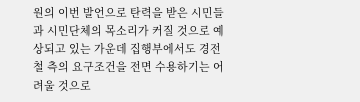원의 이번 발언으로 탄력을 받은 시민들과 시민단체의 목소리가 커질 것으로 예상되고 있는 가운데 집행부에서도 경전철 측의 요구조건을 전면 수용하기는 어려울 것으로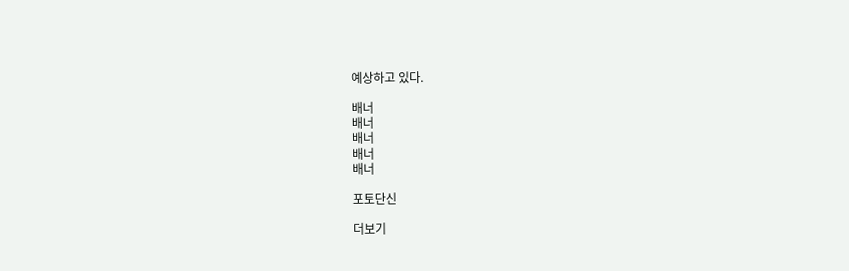예상하고 있다.

배너
배너
배너
배너
배너

포토단신

더보기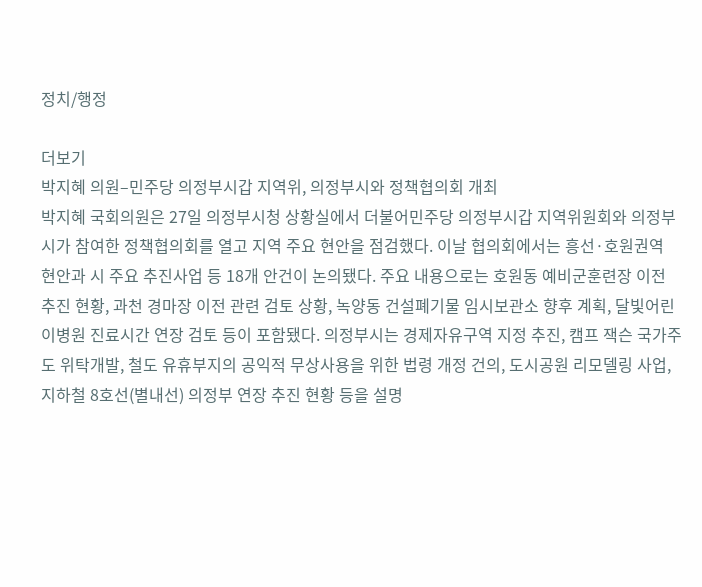정치/행정

더보기
박지혜 의원–민주당 의정부시갑 지역위, 의정부시와 정책협의회 개최
박지혜 국회의원은 27일 의정부시청 상황실에서 더불어민주당 의정부시갑 지역위원회와 의정부시가 참여한 정책협의회를 열고 지역 주요 현안을 점검했다. 이날 협의회에서는 흥선·호원권역 현안과 시 주요 추진사업 등 18개 안건이 논의됐다. 주요 내용으로는 호원동 예비군훈련장 이전 추진 현황, 과천 경마장 이전 관련 검토 상황, 녹양동 건설폐기물 임시보관소 향후 계획, 달빛어린이병원 진료시간 연장 검토 등이 포함됐다. 의정부시는 경제자유구역 지정 추진, 캠프 잭슨 국가주도 위탁개발, 철도 유휴부지의 공익적 무상사용을 위한 법령 개정 건의, 도시공원 리모델링 사업, 지하철 8호선(별내선) 의정부 연장 추진 현황 등을 설명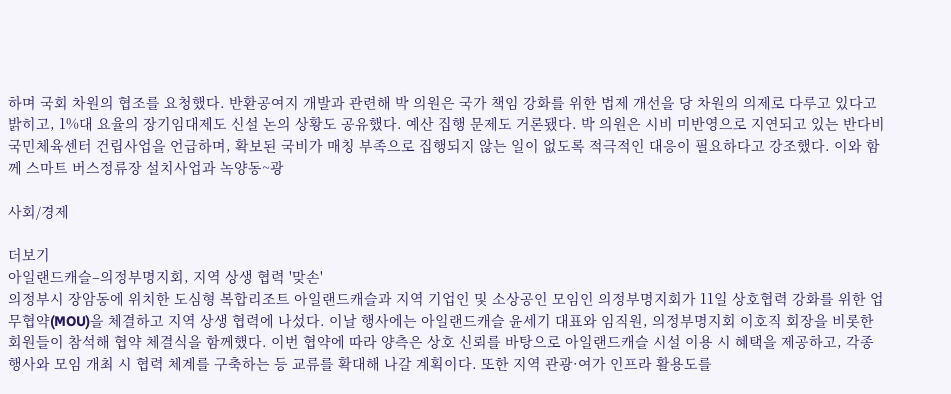하며 국회 차원의 협조를 요청했다. 반환공여지 개발과 관련해 박 의원은 국가 책임 강화를 위한 법제 개선을 당 차원의 의제로 다루고 있다고 밝히고, 1%대 요율의 장기임대제도 신설 논의 상황도 공유했다. 예산 집행 문제도 거론됐다. 박 의원은 시비 미반영으로 지연되고 있는 반다비 국민체육센터 건립사업을 언급하며, 확보된 국비가 매칭 부족으로 집행되지 않는 일이 없도록 적극적인 대응이 필요하다고 강조했다. 이와 함께 스마트 버스정류장 설치사업과 녹양동~광

사회/경제

더보기
아일랜드캐슬–의정부명지회, 지역 상생 협력 '맞손'
의정부시 장암동에 위치한 도심형 복합리조트 아일랜드캐슬과 지역 기업인 및 소상공인 모임인 의정부명지회가 11일 상호협력 강화를 위한 업무협약(MOU)을 체결하고 지역 상생 협력에 나섰다. 이날 행사에는 아일랜드캐슬 윤세기 대표와 임직원, 의정부명지회 이호직 회장을 비롯한 회원들이 참석해 협약 체결식을 함께했다. 이번 협약에 따라 양측은 상호 신뢰를 바탕으로 아일랜드캐슬 시설 이용 시 혜택을 제공하고, 각종 행사와 모임 개최 시 협력 체계를 구축하는 등 교류를 확대해 나갈 계획이다. 또한 지역 관광·여가 인프라 활용도를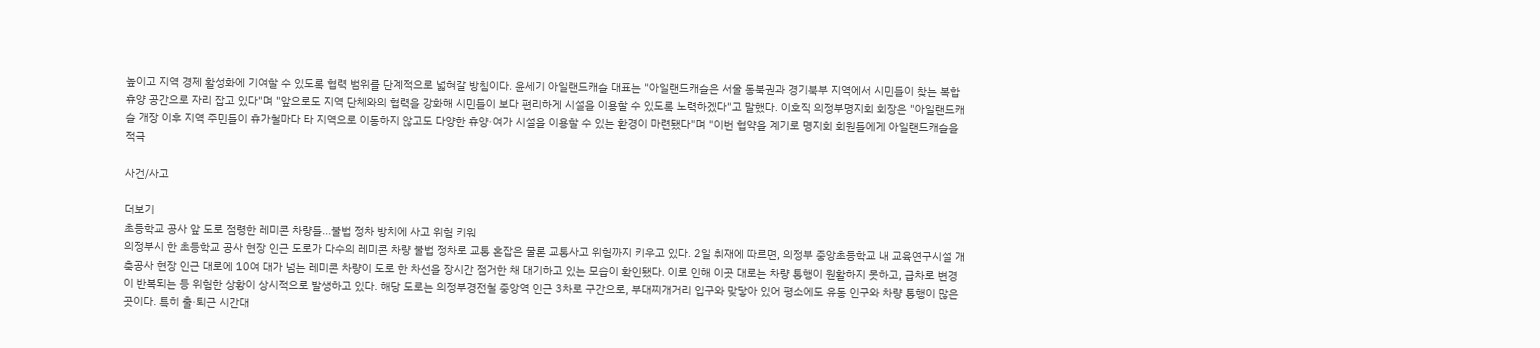높이고 지역 경제 활성화에 기여할 수 있도록 협력 범위를 단계적으로 넓혀갈 방침이다. 윤세기 아일랜드캐슬 대표는 "아일랜드캐슬은 서울 동북권과 경기북부 지역에서 시민들이 찾는 복합 휴양 공간으로 자리 잡고 있다"며 "앞으로도 지역 단체와의 협력을 강화해 시민들이 보다 편리하게 시설을 이용할 수 있도록 노력하겠다"고 말했다. 이호직 의정부명지회 회장은 "아일랜드캐슬 개장 이후 지역 주민들이 휴가철마다 타 지역으로 이동하지 않고도 다양한 휴양·여가 시설을 이용할 수 있는 환경이 마련됐다"며 "이번 협약을 계기로 명지회 회원들에게 아일랜드캐슬을 적극

사건/사고

더보기
초등학교 공사 앞 도로 점령한 레미콘 차량들…불법 정차 방치에 사고 위험 키워
의정부시 한 초등학교 공사 현장 인근 도로가 다수의 레미콘 차량 불법 정차로 교통 혼잡은 물론 교통사고 위험까지 키우고 있다. 2일 취재에 따르면, 의정부 중앙초등학교 내 교육연구시설 개축공사 현장 인근 대로에 10여 대가 넘는 레미콘 차량이 도로 한 차선을 장시간 점거한 채 대기하고 있는 모습이 확인됐다. 이로 인해 이곳 대로는 차량 통행이 원활하지 못하고, 급차로 변경이 반복되는 등 위험한 상황이 상시적으로 발생하고 있다. 해당 도로는 의정부경전철 중앙역 인근 3차로 구간으로, 부대찌개거리 입구와 맞닿아 있어 평소에도 유동 인구와 차량 통행이 많은 곳이다. 특히 출·퇴근 시간대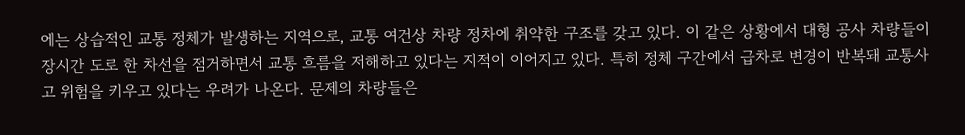에는 상습적인 교통 정체가 발생하는 지역으로, 교통 여건상 차량 정차에 취약한 구조를 갖고 있다. 이 같은 상황에서 대형 공사 차량들이 장시간 도로 한 차선을 점거하면서 교통 흐름을 저해하고 있다는 지적이 이어지고 있다. 특히 정체 구간에서 급차로 변경이 반복돼 교통사고 위험을 키우고 있다는 우려가 나온다. 문제의 차량들은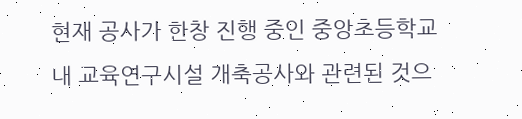현재 공사가 한창 진행 중인 중앙초등학교 내 교육연구시설 개축공사와 관련된 것으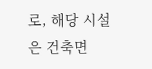로, 해당 시설은 건축면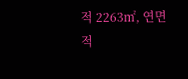적 2263㎡, 연면적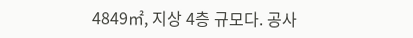4849㎡, 지상 4층 규모다. 공사